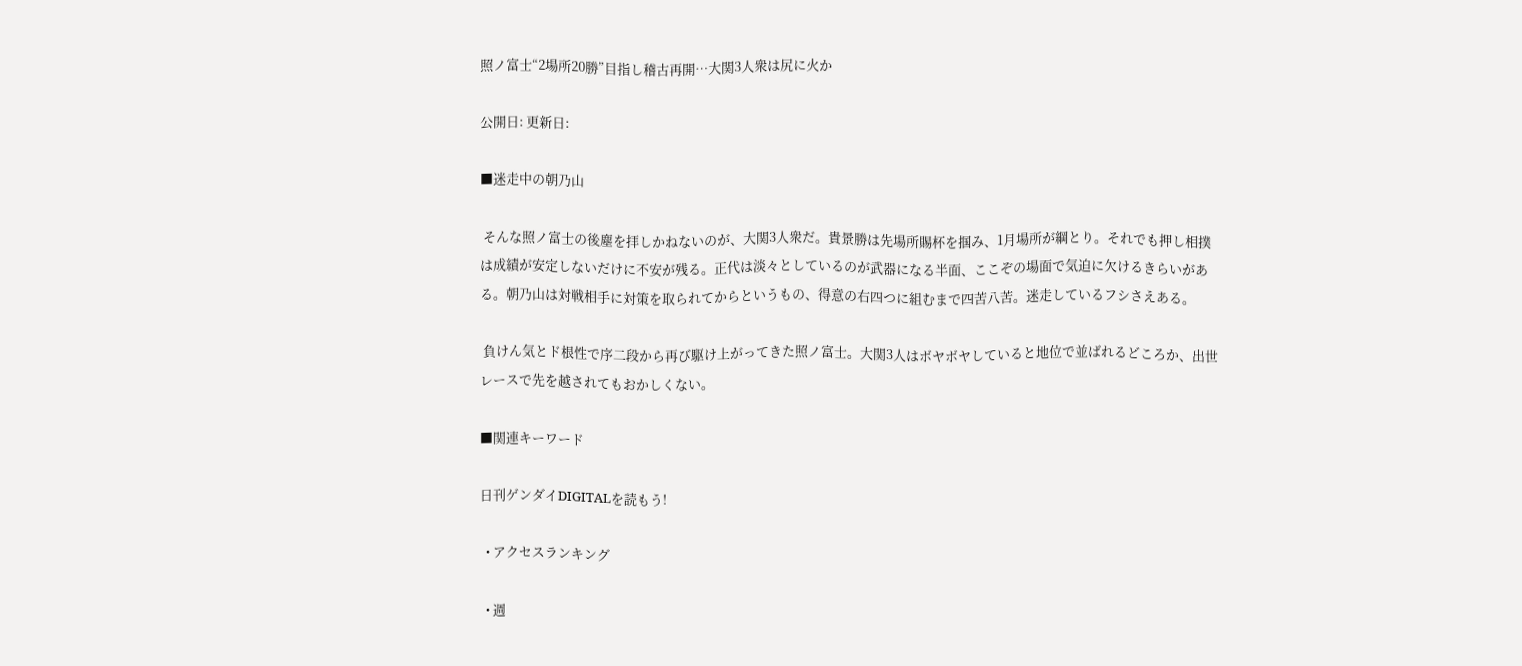照ノ富士“2場所20勝”目指し稽古再開…大関3人衆は尻に火か

公開日: 更新日:

■迷走中の朝乃山

 そんな照ノ富士の後塵を拝しかねないのが、大関3人衆だ。貴景勝は先場所賜杯を掴み、1月場所が綱とり。それでも押し相撲は成績が安定しないだけに不安が残る。正代は淡々としているのが武器になる半面、ここぞの場面で気迫に欠けるきらいがある。朝乃山は対戦相手に対策を取られてからというもの、得意の右四つに組むまで四苦八苦。迷走しているフシさえある。

 負けん気とド根性で序二段から再び駆け上がってきた照ノ富士。大関3人はボヤボヤしていると地位で並ばれるどころか、出世レースで先を越されてもおかしくない。

■関連キーワード

日刊ゲンダイDIGITALを読もう!

  • アクセスランキング

  • 週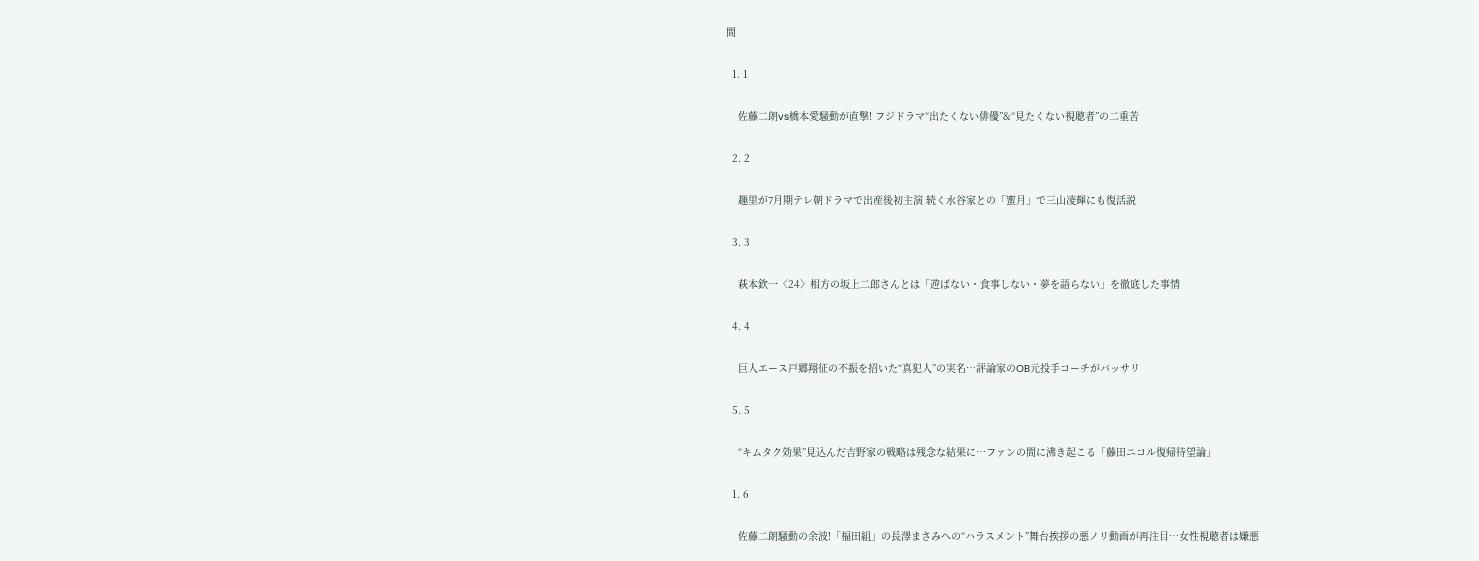間

  1. 1

    佐藤二朗vs橋本愛騒動が直撃! フジドラマ“出たくない俳優”&“見たくない視聴者”の二重苦

  2. 2

    趣里が7月期テレ朝ドラマで出産後初主演 続く水谷家との「蜜月」で三山凌輝にも復活説

  3. 3

    萩本欽一〈24〉相方の坂上二郎さんとは「遊ばない・食事しない・夢を語らない」を徹底した事情

  4. 4

    巨人エース戸郷翔征の不振を招いた“真犯人”の実名…評論家のOB元投手コーチがバッサリ

  5. 5

    “キムタク効果”見込んだ吉野家の戦略は残念な結果に…ファンの間に沸き起こる「藤田ニコル復帰待望論」

  1. 6

    佐藤二朗騒動の余波!「福田組」の長澤まさみへの“ハラスメント”舞台挨拶の悪ノリ動画が再注目…女性視聴者は嫌悪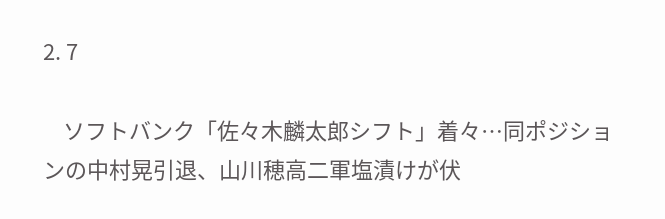2. 7

    ソフトバンク「佐々木麟太郎シフト」着々…同ポジションの中村晃引退、山川穂高二軍塩漬けが伏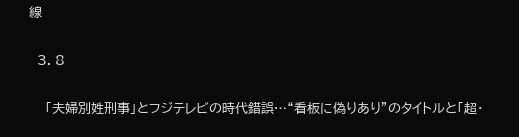線

  3. 8

    「夫婦別姓刑事」とフジテレビの時代錯誤…“看板に偽りあり”のタイトルと「超・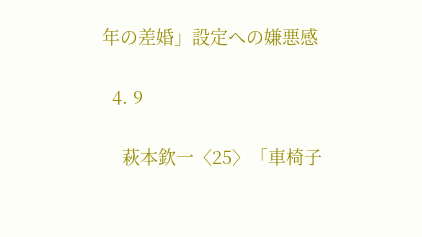年の差婚」設定への嫌悪感

  4. 9

    萩本欽一〈25〉「車椅子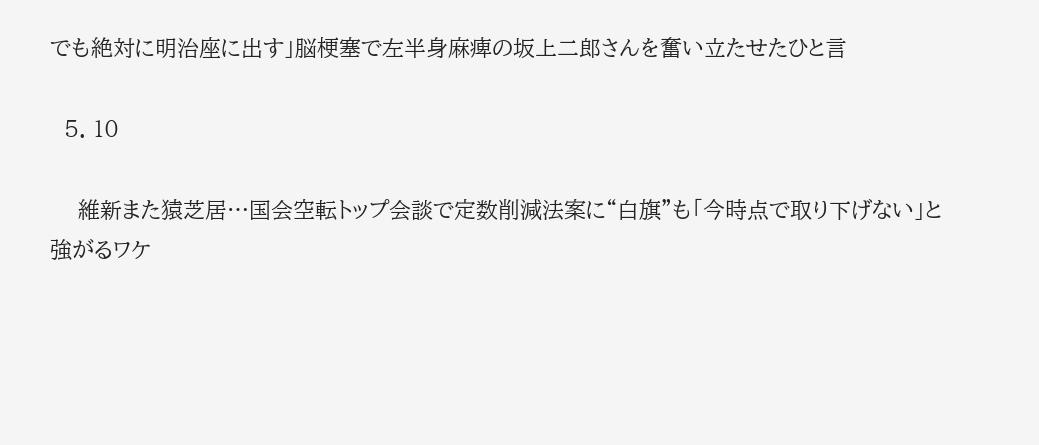でも絶対に明治座に出す」脳梗塞で左半身麻痺の坂上二郎さんを奮い立たせたひと言

  5. 10

    維新また猿芝居…国会空転トップ会談で定数削減法案に“白旗”も「今時点で取り下げない」と強がるワケ